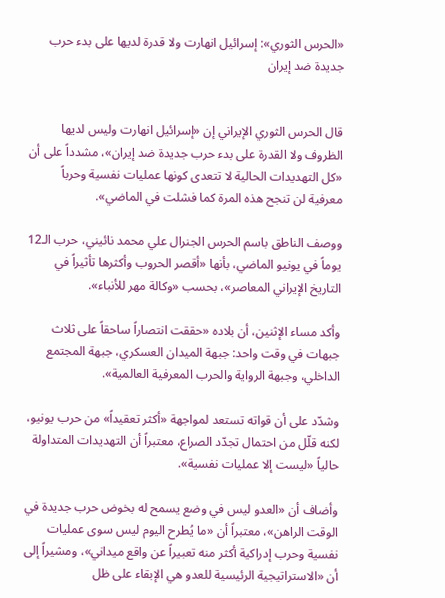«الحرس الثوري»: إسرائيل انهارت ولا قدرة لديها على بدء حرب جديدة ضد إيران


قال الحرس الثوري الإيراني إن «إسرائيل انهارت وليس لديها الظروف ولا القدرة على بدء حرب جديدة ضد إيران»، مشدداً على أن «كل التهديدات الحالية لا تتعدى كونها عمليات نفسية وحرباً معرفية لن تنجح هذه المرة كما فشلت في الماضي».

ووصف الناطق باسم الحرس الجنرال علي محمد نائيني، حرب الـ12 يوماً في يونيو الماضي، بأنها «أقصر الحروب وأكثرها تأثيراً في التاريخ الإيراني المعاصر»، بحسب «وكالة مهر للأنباء».

وأكد مساء الإثنين، أن بلاده «حققت انتصاراً ساحقاً على ثلاث جبهات في وقت واحد: جبهة الميدان العسكري، جبهة المجتمع الداخلي، وجبهة الرواية والحرب المعرفية العالمية».

وشدّد على أن قواته تستعد لمواجهة «أكثر تعقيداً» من حرب يونيو، لكنه قلّل من احتمال تجدّد الصراع، معتبراً أن التهديدات المتداولة حالياً «ليست إلا عمليات نفسية».

وأضاف أن «العدو ليس في وضع يسمح له بخوض حرب جديدة في الوقت الراهن»، معتبراً أن «ما يُطرح اليوم ليس سوى عمليات نفسية وحرب إدراكية أكثر منه تعبيراً عن واقع ميداني»، ومشيراً إلى أن «الاستراتيجية الرئيسية للعدو هي الإبقاء على ظل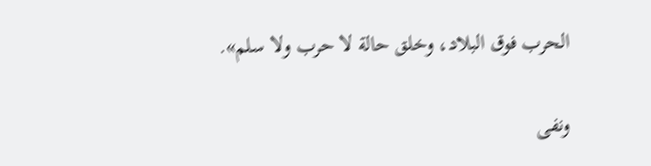الحرب فوق البلاد، وخلق حالة لا حرب ولا سلم».

ونفى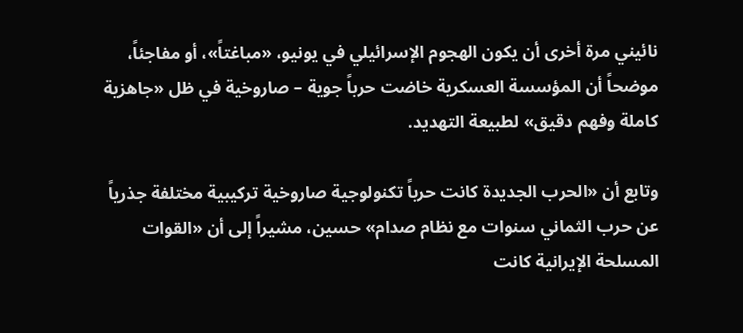نائيني مرة أخرى أن يكون الهجوم الإسرائيلي في يونيو، «مباغتاً»، أو مفاجئاً، موضحاً أن المؤسسة العسكرية خاضت حرباً جوية – صاروخية في ظل «جاهزية كاملة وفهم دقيق» لطبيعة التهديد.

وتابع أن «الحرب الجديدة كانت حرباً تكنولوجية صاروخية تركيبية مختلفة جذرياً عن حرب الثماني سنوات مع نظام صدام» حسين، مشيراً إلى أن «القوات المسلحة الإيرانية كانت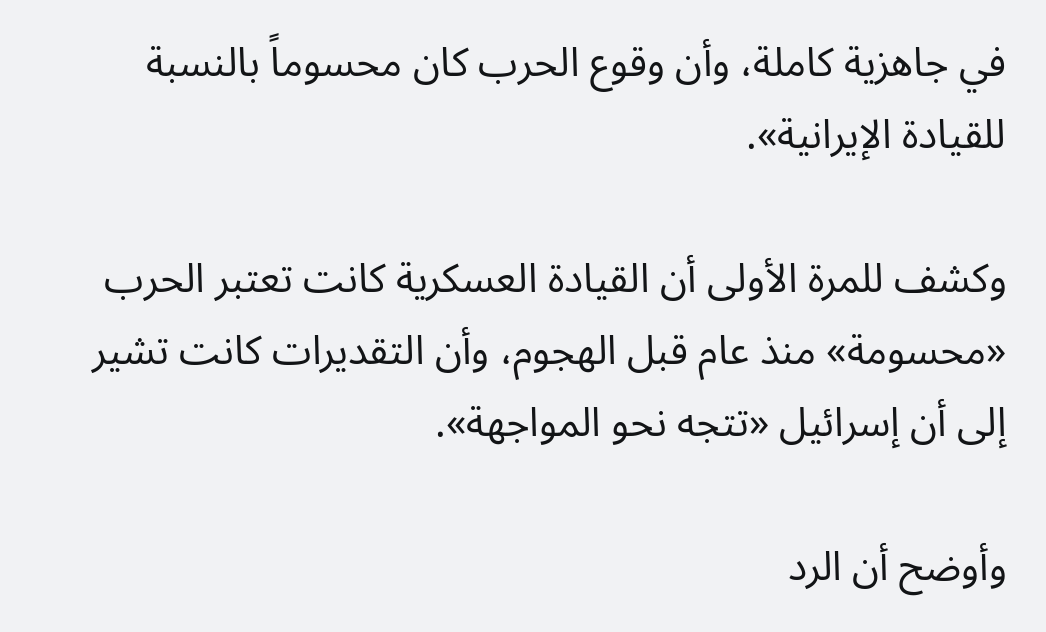في جاهزية كاملة، وأن وقوع الحرب كان محسوماً بالنسبة للقيادة الإيرانية».

وكشف للمرة الأولى أن القيادة العسكرية كانت تعتبر الحرب «محسومة» منذ عام قبل الهجوم، وأن التقديرات كانت تشير إلى أن إسرائيل «تتجه نحو المواجهة».

وأوضح أن الرد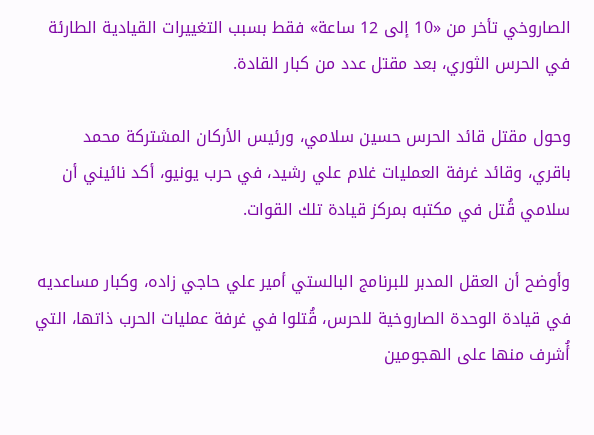الصاروخي تأخر من «10 إلى 12 ساعة» فقط بسبب التغييرات القيادية الطارئة في الحرس الثوري، بعد مقتل عدد من كبار القادة.

وحول مقتل قائد الحرس حسين سلامي، ورئيس الأركان المشتركة محمد باقري، وقائد غرفة العمليات غلام علي رشيد، في حرب يونيو، أكد نائيني أن سلامي قُتل في مكتبه بمركز قيادة تلك القوات.

وأوضح أن العقل المدبر للبرنامج البالستي أمير علي حاجي زاده، وكبار مساعديه في قيادة الوحدة الصاروخية للحرس، قُتلوا في غرفة عمليات الحرب ذاتها، التي أُشرف منها على الهجومين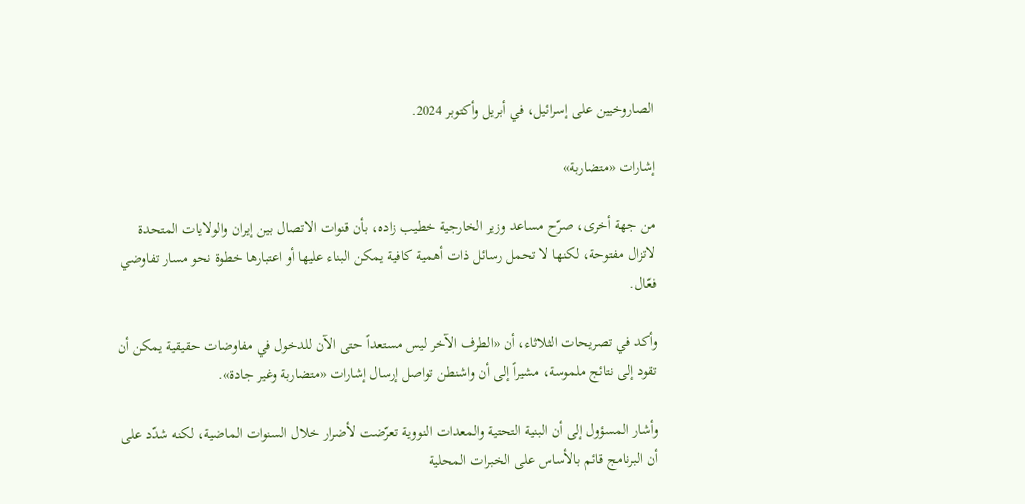الصاروخيين على إسرائيل، في أبريل وأكتوبر 2024.

إشارات «متضاربة»

من جهة أخرى، صرّح مساعد وزير الخارجية خطيب زاده، بأن قنوات الاتصال بين إيران والولايات المتحدة لاتزال مفتوحة، لكنها لا تحمل رسائل ذات أهمية كافية يمكن البناء عليها أو اعتبارها خطوة نحو مسار تفاوضي فعّال.

وأكد في تصريحات الثلاثاء، أن «الطرف الآخر ليس مستعداً حتى الآن للدخول في مفاوضات حقيقية يمكن أن تقود إلى نتائج ملموسة، مشيراً إلى أن واشنطن تواصل إرسال إشارات «متضاربة وغير جادة».

وأشار المسؤول إلى أن البنية التحتية والمعدات النووية تعرّضت لأضرار خلال السنوات الماضية، لكنه شدّد على أن البرنامج قائم بالأساس على الخبرات المحلية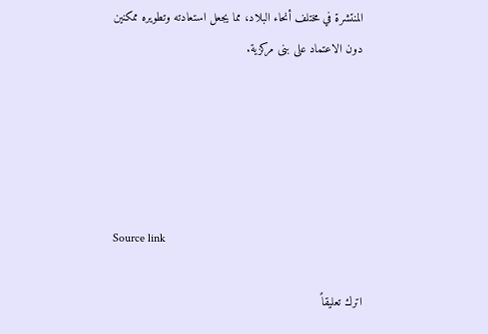المنتشرة في مختلف أنحاء البلاد، مما يجعل استعادته وتطويره ممكنين دون الاعتماد على بنى مركزية.





Source link

اترك تعليقاً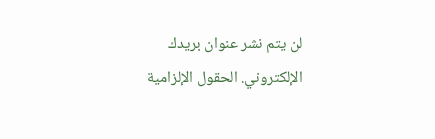لن يتم نشر عنوان بريدك الإلكتروني. الحقول الإلزامية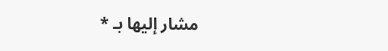مشار إليها بـ *